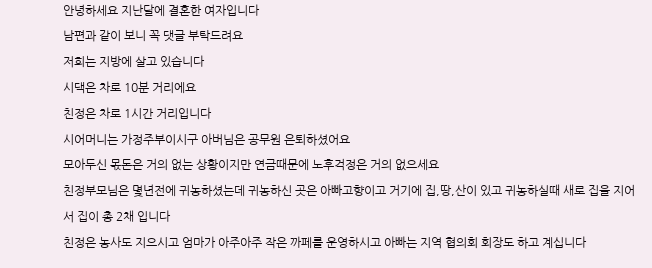안녕하세요 지난달에 결혼한 여자입니다
남편과 같이 보니 꼭 댓글 부탁드려요
저희는 지방에 살고 있습니다
시댁은 차로 10분 거리에요
친정은 차로 1시간 거리입니다
시어머니는 가정주부이시구 아버님은 공무원 은퇴하셨어요
모아두신 몫돈은 거의 없는 상황이지만 연금때문에 노후걱정은 거의 없으세요
친정부모님은 몇년전에 귀농하셨는데 귀농하신 곳은 아빠고향이고 거기에 집,땅,산이 있고 귀농하실때 새로 집을 지어서 집이 총 2채 입니다
친정은 농사도 지으시고 엄마가 아주아주 작은 까페를 운영하시고 아빠는 지역 협의회 회장도 하고 계십니다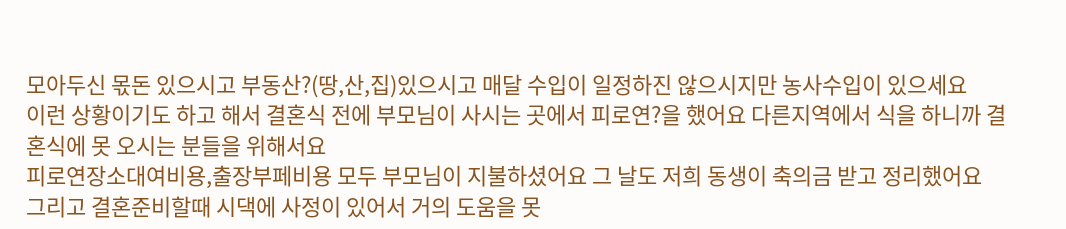모아두신 몫돈 있으시고 부동산?(땅,산,집)있으시고 매달 수입이 일정하진 않으시지만 농사수입이 있으세요
이런 상황이기도 하고 해서 결혼식 전에 부모님이 사시는 곳에서 피로연?을 했어요 다른지역에서 식을 하니까 결혼식에 못 오시는 분들을 위해서요
피로연장소대여비용,출장부페비용 모두 부모님이 지불하셨어요 그 날도 저희 동생이 축의금 받고 정리했어요
그리고 결혼준비할때 시댁에 사정이 있어서 거의 도움을 못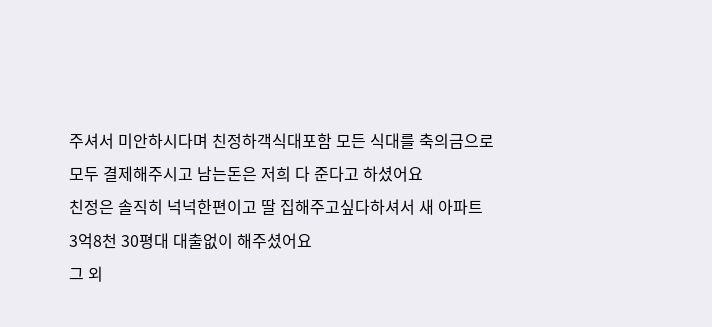주셔서 미안하시다며 친정하객식대포함 모든 식대를 축의금으로 모두 결제해주시고 남는돈은 저희 다 준다고 하셨어요
친정은 솔직히 넉넉한편이고 딸 집해주고싶다하셔서 새 아파트 3억8천 30평대 대출없이 해주셨어요
그 외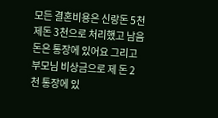모든 결혼비용은 신랑돈 5천 제돈 3천으로 처리했고 남음돈은 통장에 있어요 그리고 부모님 비상금으로 제 돈 2천 통장에 있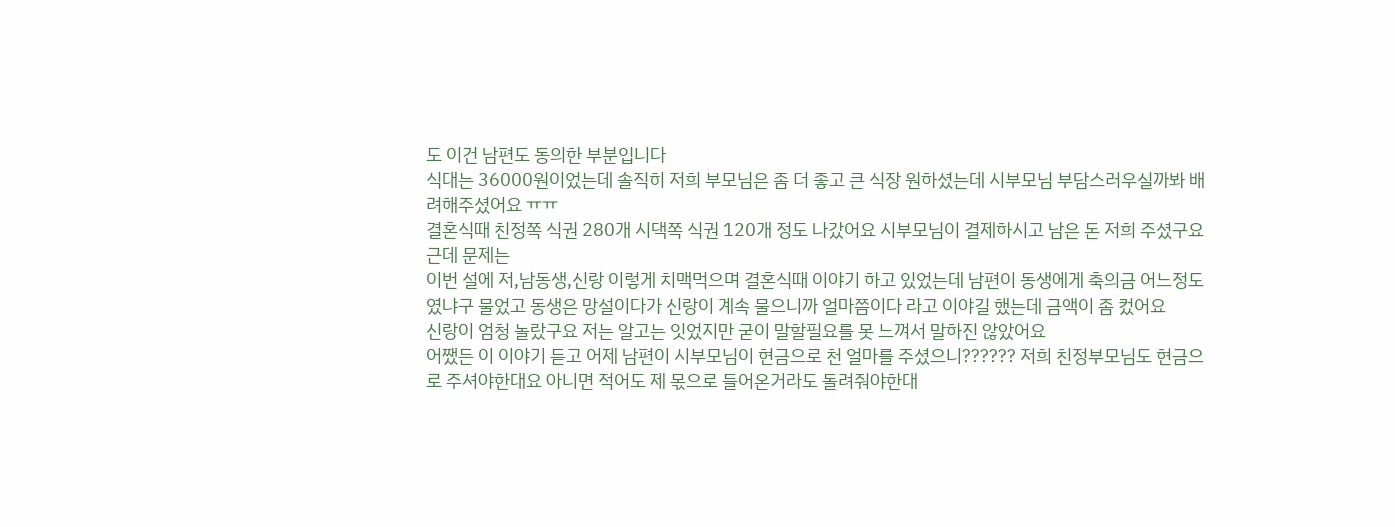도 이건 남편도 동의한 부분입니다
식대는 36000원이었는데 솔직히 저희 부모님은 좀 더 좋고 큰 식장 원하셨는데 시부모님 부담스러우실까봐 배려해주셨어요 ㅠㅠ
결혼식때 친정쪽 식권 280개 시댁쪽 식권 120개 정도 나갔어요 시부모님이 결제하시고 남은 돈 저희 주셨구요
근데 문제는
이번 설에 저,남동생,신랑 이렇게 치맥먹으며 결혼식때 이야기 하고 있었는데 남편이 동생에게 축의금 어느정도 였냐구 물었고 동생은 망설이다가 신랑이 계속 물으니까 얼마쯤이다 라고 이야길 했는데 금액이 좀 컸어요
신랑이 엄청 놀랐구요 저는 알고는 잇었지만 굳이 말할필요를 못 느껴서 말하진 않았어요
어쨌든 이 이야기 듣고 어제 남편이 시부모님이 현금으로 천 얼마를 주셨으니?????? 저희 친정부모님도 현금으로 주셔야한대요 아니면 적어도 제 몫으로 들어온거라도 돌려줘야한대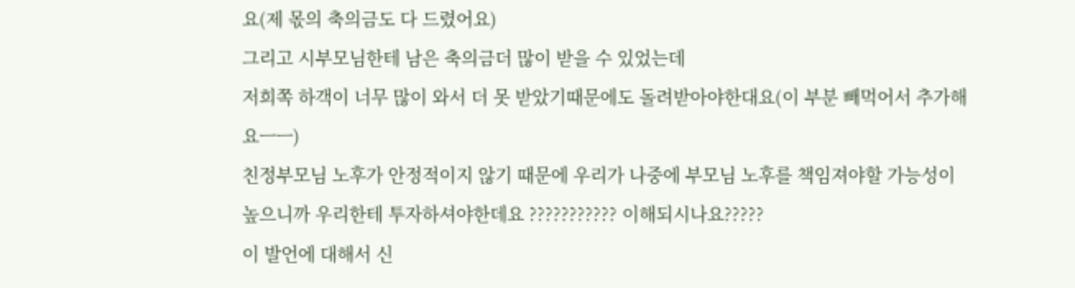요(제 몫의 축의금도 다 드렸어요)
그리고 시부모님한테 남은 축의금더 많이 받을 수 있었는데
저희쪽 하객이 너무 많이 와서 더 못 받았기때문에도 돌려받아야한대요(이 부분 빼먹어서 추가해요ㅡㅡ)
친정부모님 노후가 안정적이지 않기 때문에 우리가 나중에 부모님 노후를 책임져야할 가능성이 높으니까 우리한테 투자하셔야한데요 ??????????? 이해되시나요?????
이 발언에 대해서 신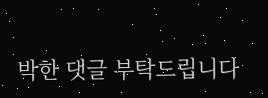박한 댓글 부탁드립니다